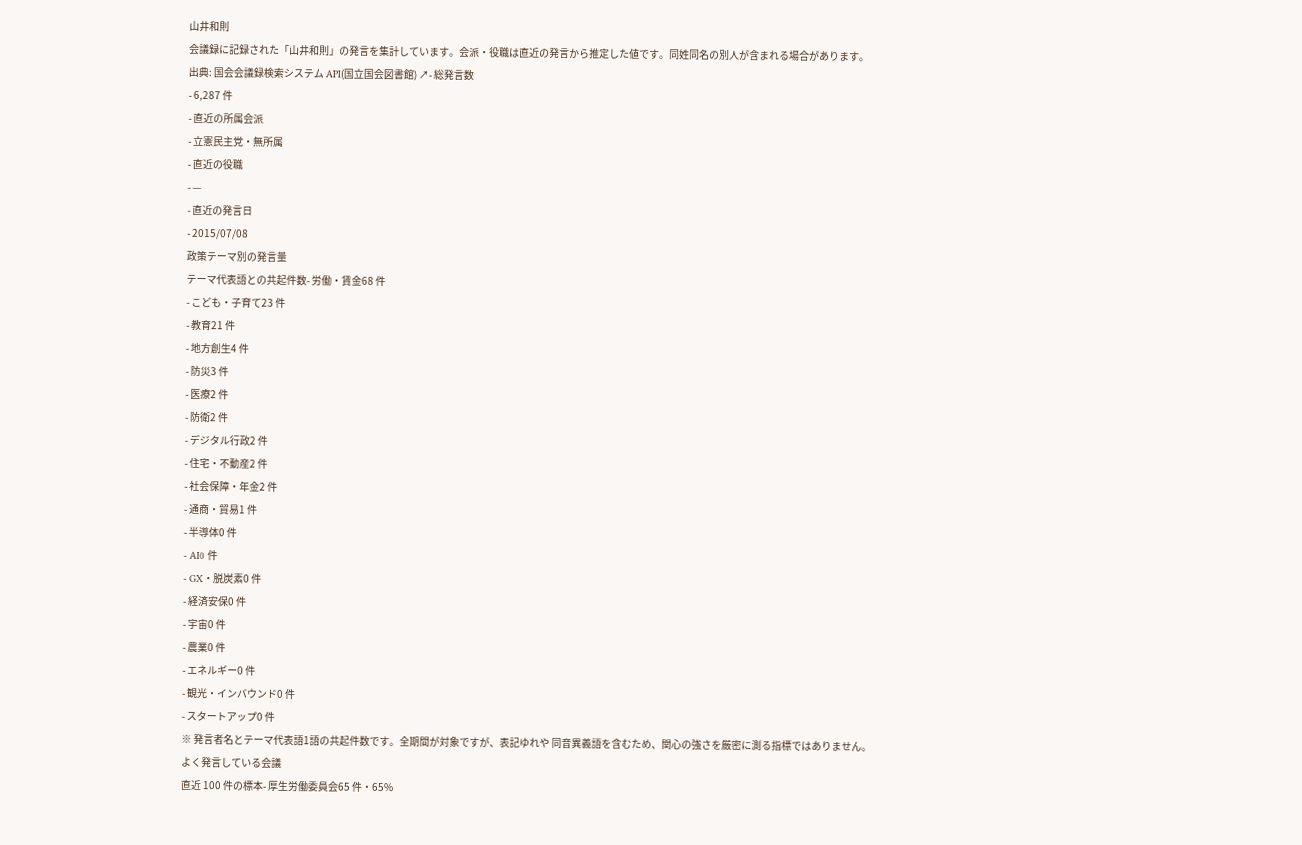山井和則
会議録に記録された「山井和則」の発言を集計しています。会派・役職は直近の発言から推定した値です。同姓同名の別人が含まれる場合があります。
出典: 国会会議録検索システム API(国立国会図書館) ↗- 総発言数
- 6,287 件
- 直近の所属会派
- 立憲民主党・無所属
- 直近の役職
- —
- 直近の発言日
- 2015/07/08
政策テーマ別の発言量
テーマ代表語との共起件数- 労働・賃金68 件
- こども・子育て23 件
- 教育21 件
- 地方創生4 件
- 防災3 件
- 医療2 件
- 防衛2 件
- デジタル行政2 件
- 住宅・不動産2 件
- 社会保障・年金2 件
- 通商・貿易1 件
- 半導体0 件
- AI0 件
- GX・脱炭素0 件
- 経済安保0 件
- 宇宙0 件
- 農業0 件
- エネルギー0 件
- 観光・インバウンド0 件
- スタートアップ0 件
※ 発言者名とテーマ代表語1語の共起件数です。全期間が対象ですが、表記ゆれや 同音異義語を含むため、関心の強さを厳密に測る指標ではありません。
よく発言している会議
直近 100 件の標本- 厚生労働委員会65 件・65%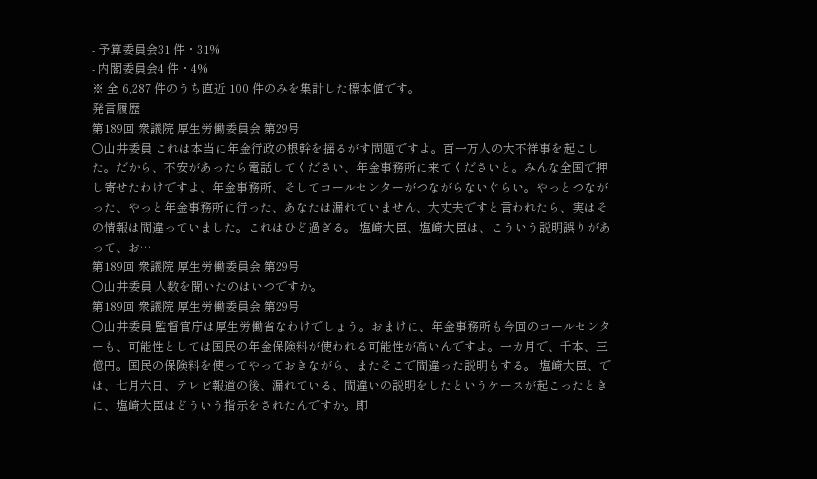- 予算委員会31 件・31%
- 内閣委員会4 件・4%
※ 全 6,287 件のうち直近 100 件のみを集計した標本値です。
発言履歴
第189回 衆議院 厚生労働委員会 第29号
○山井委員 これは本当に年金行政の根幹を揺るがす問題ですよ。百一万人の大不祥事を起こした。だから、不安があったら電話してください、年金事務所に来てくださいと。みんな全国で押し寄せたわけですよ、年金事務所、そしてコールセンターがつながらないぐらい。やっとつながった、やっと年金事務所に行った、あなたは漏れていません、大丈夫ですと言われたら、実はその情報は間違っていました。これはひど過ぎる。 塩崎大臣、塩崎大臣は、こういう説明誤りがあって、お…
第189回 衆議院 厚生労働委員会 第29号
○山井委員 人数を聞いたのはいつですか。
第189回 衆議院 厚生労働委員会 第29号
○山井委員 監督官庁は厚生労働省なわけでしょう。おまけに、年金事務所も今回のコールセンターも、可能性としては国民の年金保険料が使われる可能性が高いんですよ。一カ月で、千本、三億円。国民の保険料を使ってやっておきながら、またそこで間違った説明もする。 塩崎大臣、では、七月六日、テレビ報道の後、漏れている、間違いの説明をしたというケースが起こったときに、塩崎大臣はどういう指示をされたんですか。即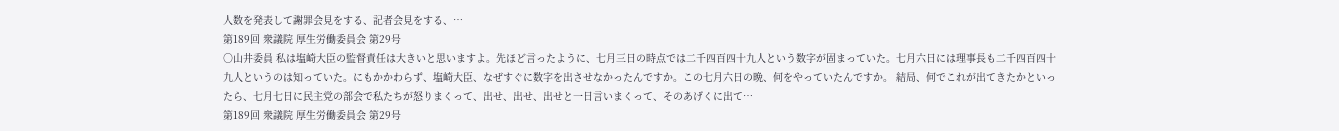人数を発表して謝罪会見をする、記者会見をする、…
第189回 衆議院 厚生労働委員会 第29号
○山井委員 私は塩崎大臣の監督責任は大きいと思いますよ。先ほど言ったように、七月三日の時点では二千四百四十九人という数字が固まっていた。七月六日には理事長も二千四百四十九人というのは知っていた。にもかかわらず、塩崎大臣、なぜすぐに数字を出させなかったんですか。この七月六日の晩、何をやっていたんですか。 結局、何でこれが出てきたかといったら、七月七日に民主党の部会で私たちが怒りまくって、出せ、出せ、出せと一日言いまくって、そのあげくに出て…
第189回 衆議院 厚生労働委員会 第29号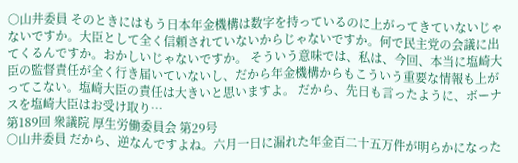○山井委員 そのときにはもう日本年金機構は数字を持っているのに上がってきていないじゃないですか。大臣として全く信頼されていないからじゃないですか。何で民主党の会議に出てくるんですか。おかしいじゃないですか。 そういう意味では、私は、今回、本当に塩崎大臣の監督責任が全く行き届いていないし、だから年金機構からもこういう重要な情報も上がってこない。塩崎大臣の責任は大きいと思いますよ。 だから、先日も言ったように、ボーナスを塩崎大臣はお受け取り…
第189回 衆議院 厚生労働委員会 第29号
○山井委員 だから、逆なんですよね。六月一日に漏れた年金百二十五万件が明らかになった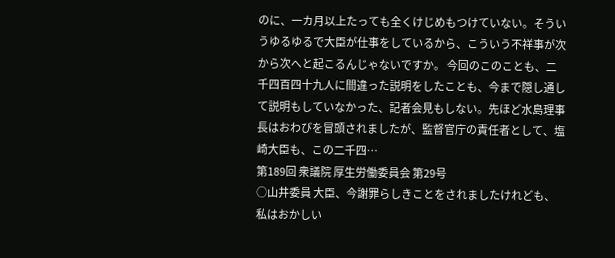のに、一カ月以上たっても全くけじめもつけていない。そういうゆるゆるで大臣が仕事をしているから、こういう不祥事が次から次へと起こるんじゃないですか。 今回のこのことも、二千四百四十九人に間違った説明をしたことも、今まで隠し通して説明もしていなかった、記者会見もしない。先ほど水島理事長はおわびを冒頭されましたが、監督官庁の責任者として、塩崎大臣も、この二千四…
第189回 衆議院 厚生労働委員会 第29号
○山井委員 大臣、今謝罪らしきことをされましたけれども、私はおかしい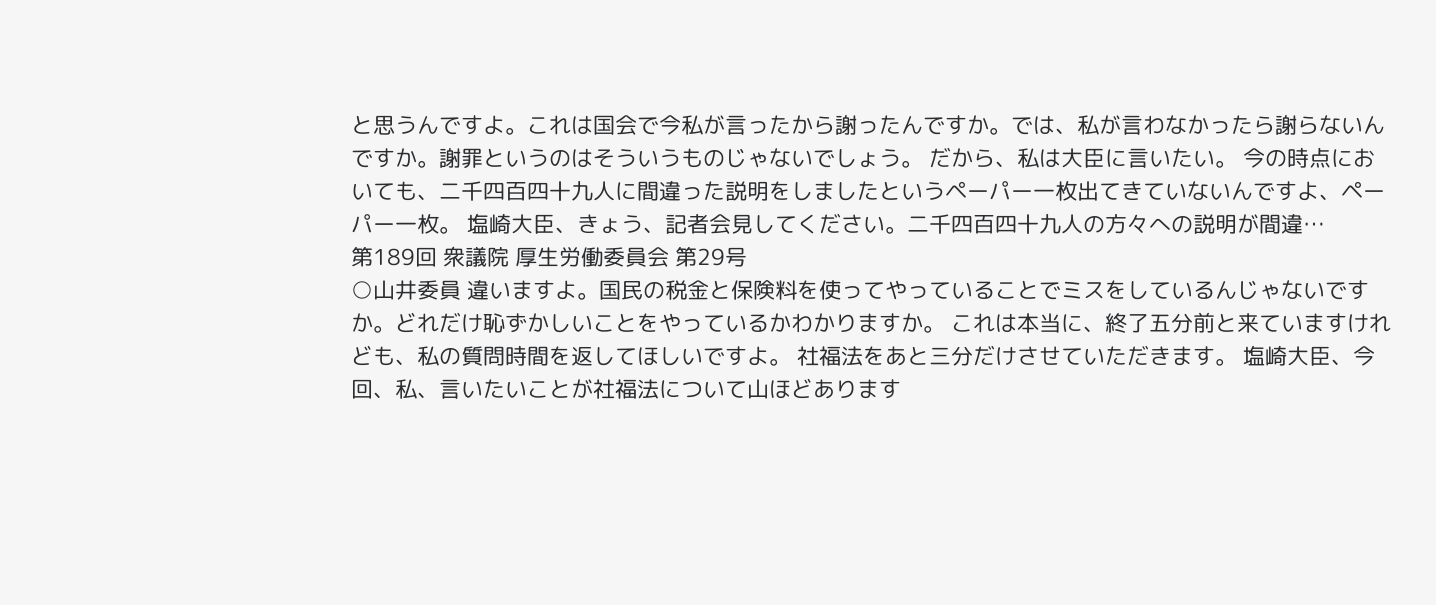と思うんですよ。これは国会で今私が言ったから謝ったんですか。では、私が言わなかったら謝らないんですか。謝罪というのはそういうものじゃないでしょう。 だから、私は大臣に言いたい。 今の時点においても、二千四百四十九人に間違った説明をしましたというペーパー一枚出てきていないんですよ、ペーパー一枚。 塩崎大臣、きょう、記者会見してください。二千四百四十九人の方々への説明が間違…
第189回 衆議院 厚生労働委員会 第29号
○山井委員 違いますよ。国民の税金と保険料を使ってやっていることでミスをしているんじゃないですか。どれだけ恥ずかしいことをやっているかわかりますか。 これは本当に、終了五分前と来ていますけれども、私の質問時間を返してほしいですよ。 社福法をあと三分だけさせていただきます。 塩崎大臣、今回、私、言いたいことが社福法について山ほどあります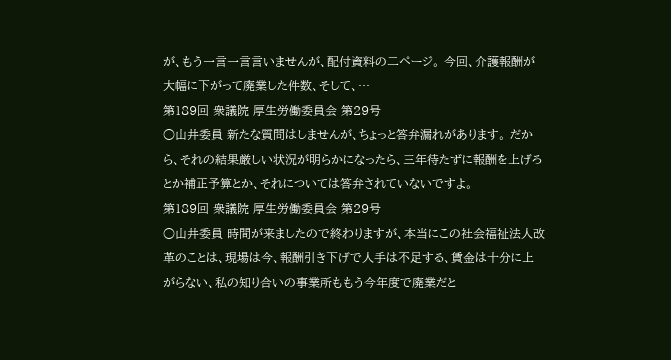が、もう一言一言言いませんが、配付資料の二ページ。 今回、介護報酬が大幅に下がって廃業した件数、そして、…
第189回 衆議院 厚生労働委員会 第29号
○山井委員 新たな質問はしませんが、ちょっと答弁漏れがあります。 だから、それの結果厳しい状況が明らかになったら、三年待たずに報酬を上げろとか補正予算とか、それについては答弁されていないですよ。
第189回 衆議院 厚生労働委員会 第29号
○山井委員 時間が来ましたので終わりますが、本当にこの社会福祉法人改革のことは、現場は今、報酬引き下げで人手は不足する、賃金は十分に上がらない、私の知り合いの事業所ももう今年度で廃業だと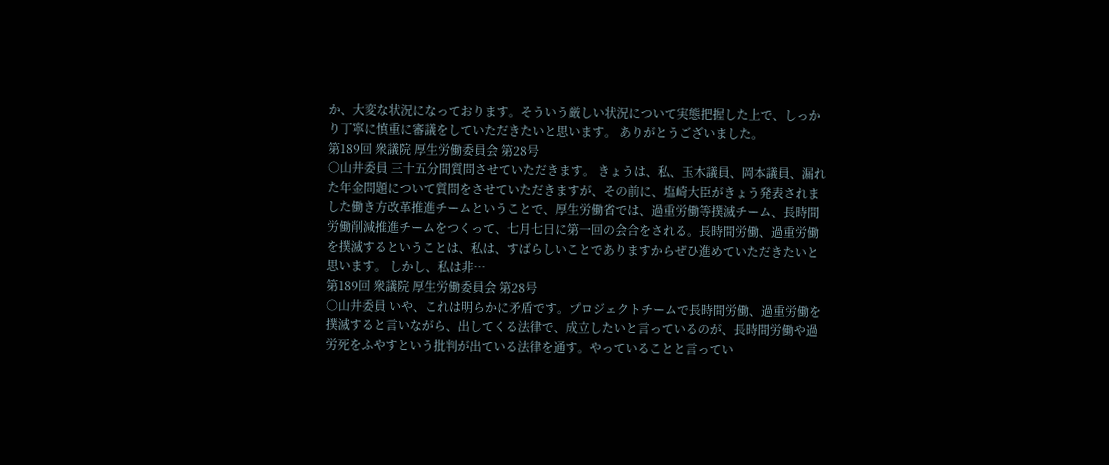か、大変な状況になっております。そういう厳しい状況について実態把握した上で、しっかり丁寧に慎重に審議をしていただきたいと思います。 ありがとうございました。
第189回 衆議院 厚生労働委員会 第28号
○山井委員 三十五分間質問させていただきます。 きょうは、私、玉木議員、岡本議員、漏れた年金問題について質問をさせていただきますが、その前に、塩崎大臣がきょう発表されました働き方改革推進チームということで、厚生労働省では、過重労働等撲滅チーム、長時間労働削減推進チームをつくって、七月七日に第一回の会合をされる。長時間労働、過重労働を撲滅するということは、私は、すばらしいことでありますからぜひ進めていただきたいと思います。 しかし、私は非…
第189回 衆議院 厚生労働委員会 第28号
○山井委員 いや、これは明らかに矛盾です。プロジェクトチームで長時間労働、過重労働を撲滅すると言いながら、出してくる法律で、成立したいと言っているのが、長時間労働や過労死をふやすという批判が出ている法律を通す。やっていることと言ってい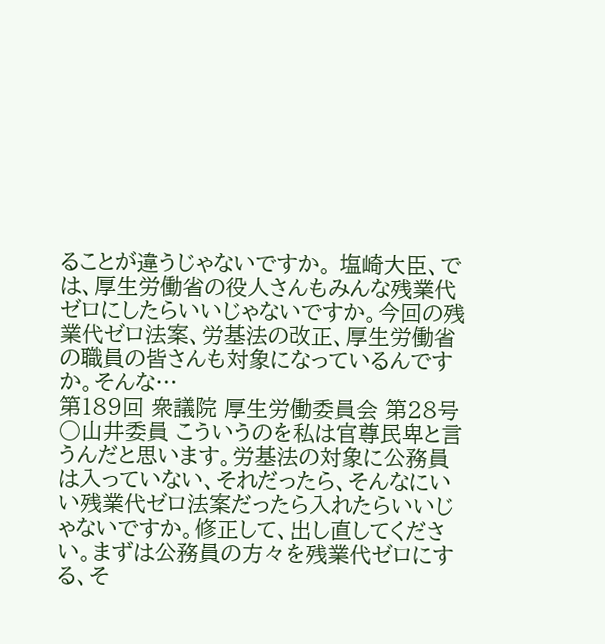ることが違うじゃないですか。 塩崎大臣、では、厚生労働省の役人さんもみんな残業代ゼロにしたらいいじゃないですか。今回の残業代ゼロ法案、労基法の改正、厚生労働省の職員の皆さんも対象になっているんですか。そんな…
第189回 衆議院 厚生労働委員会 第28号
○山井委員 こういうのを私は官尊民卑と言うんだと思います。労基法の対象に公務員は入っていない、それだったら、そんなにいい残業代ゼロ法案だったら入れたらいいじゃないですか。修正して、出し直してください。まずは公務員の方々を残業代ゼロにする、そ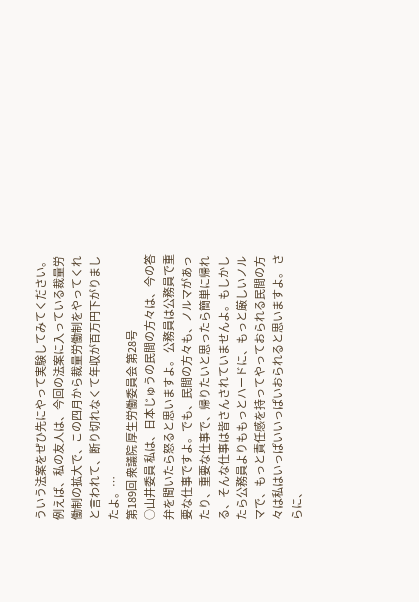ういう法案をぜひ先にやって実験してみてください。 例えば、私の友人は、今回の法案に入っている裁量労働制の拡大で、この四月から裁量労働制をやってくれと言われて、断り切れなくて年収が百万円下がりましたよ。…
第189回 衆議院 厚生労働委員会 第28号
○山井委員 私は、日本じゅうの民間の方々は、今の答弁を聞いたら怒ると思いますよ。 公務員は公務員で重要な仕事ですよ。でも、民間の方々も、ノルマがあったり、重要な仕事で、帰りたいと思ったら簡単に帰れる、そんな仕事は皆さんされていませんよ。もしかしたら公務員よりももっとハードに、もっと厳しいノルマで、もっと責任感を持ってやっておられる民間の方々は私はいっぱいいっぱいおられると思いますよ。 さらに、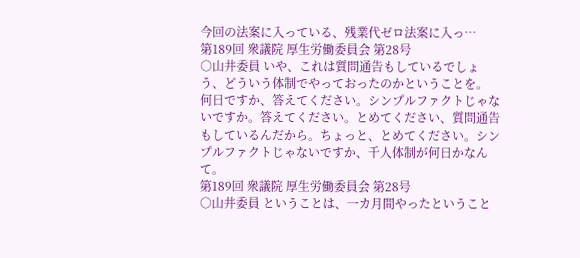今回の法案に入っている、残業代ゼロ法案に入っ…
第189回 衆議院 厚生労働委員会 第28号
○山井委員 いや、これは質問通告もしているでしょう、どういう体制でやっておったのかということを。 何日ですか、答えてください。シンプルファクトじゃないですか。答えてください。とめてください、質問通告もしているんだから。ちょっと、とめてください。シンプルファクトじゃないですか、千人体制が何日かなんて。
第189回 衆議院 厚生労働委員会 第28号
○山井委員 ということは、一カ月間やったということ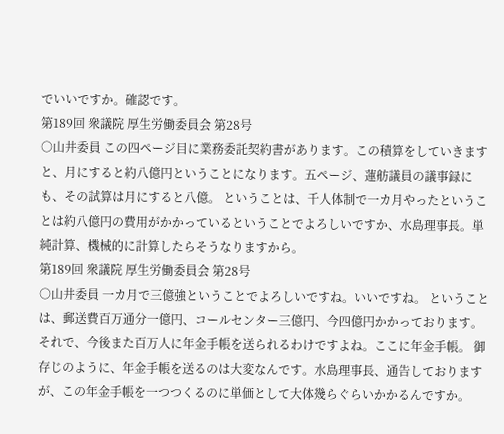でいいですか。確認です。
第189回 衆議院 厚生労働委員会 第28号
○山井委員 この四ページ目に業務委託契約書があります。この積算をしていきますと、月にすると約八億円ということになります。五ページ、蓮舫議員の議事録にも、その試算は月にすると八億。 ということは、千人体制で一カ月やったということは約八億円の費用がかかっているということでよろしいですか、水島理事長。単純計算、機械的に計算したらそうなりますから。
第189回 衆議院 厚生労働委員会 第28号
○山井委員 一カ月で三億強ということでよろしいですね。いいですね。 ということは、郵送費百万通分一億円、コールセンター三億円、今四億円かかっております。それで、今後また百万人に年金手帳を送られるわけですよね。ここに年金手帳。 御存じのように、年金手帳を送るのは大変なんです。水島理事長、通告しておりますが、この年金手帳を一つつくるのに単価として大体幾らぐらいかかるんですか。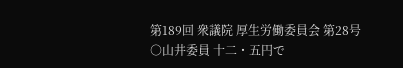第189回 衆議院 厚生労働委員会 第28号
○山井委員 十二・五円で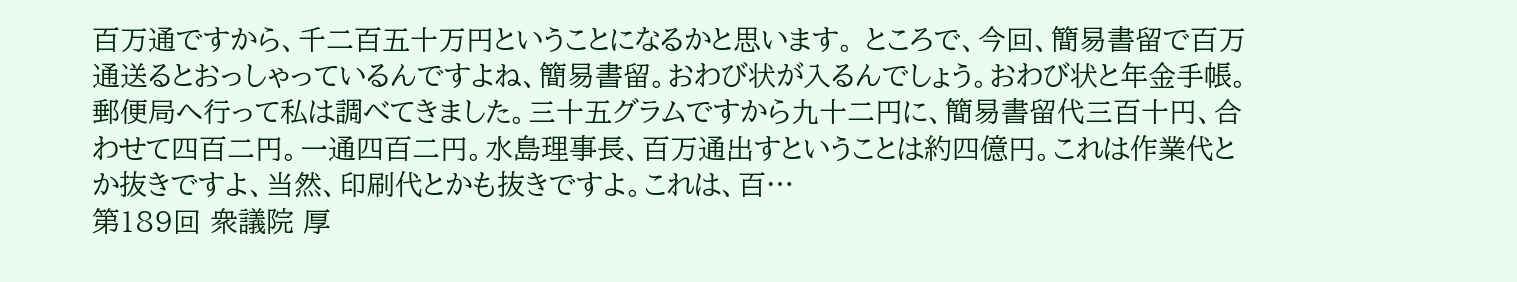百万通ですから、千二百五十万円ということになるかと思います。 ところで、今回、簡易書留で百万通送るとおっしゃっているんですよね、簡易書留。おわび状が入るんでしょう。おわび状と年金手帳。 郵便局へ行って私は調べてきました。三十五グラムですから九十二円に、簡易書留代三百十円、合わせて四百二円。一通四百二円。水島理事長、百万通出すということは約四億円。これは作業代とか抜きですよ、当然、印刷代とかも抜きですよ。これは、百…
第189回 衆議院 厚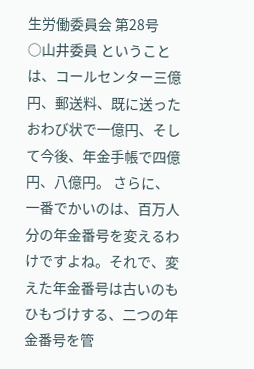生労働委員会 第28号
○山井委員 ということは、コールセンター三億円、郵送料、既に送ったおわび状で一億円、そして今後、年金手帳で四億円、八億円。 さらに、一番でかいのは、百万人分の年金番号を変えるわけですよね。それで、変えた年金番号は古いのもひもづけする、二つの年金番号を管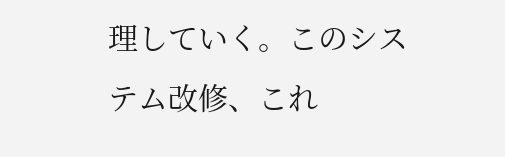理していく。このシステム改修、これ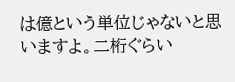は億という単位じゃないと思いますよ。二桁ぐらい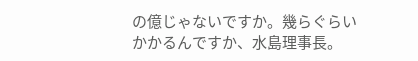の億じゃないですか。幾らぐらいかかるんですか、水島理事長。